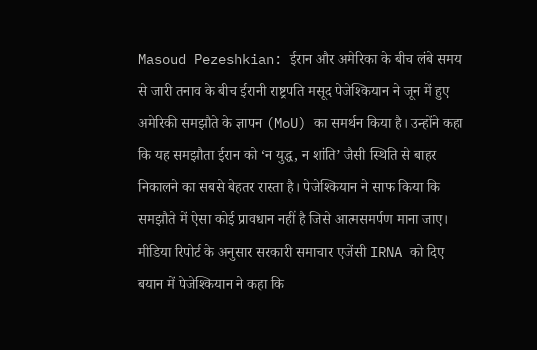Masoud Pezeshkian: ईरान और अमेरिका के बीच लंबे समय से जारी तनाव के बीच ईरानी राष्ट्रपति मसूद पेजेश्कियान ने जून में हुए अमेरिकी समझौते के ज्ञापन (MoU) का समर्थन किया है। उन्होंने कहा कि यह समझौता ईरान को ‘न युद्ध, न शांति’ जैसी स्थिति से बाहर निकालने का सबसे बेहतर रास्ता है। पेजेश्कियान ने साफ किया कि समझौते में ऐसा कोई प्रावधान नहीं है जिसे आत्मसमर्पण माना जाए। मीडिया रिपोर्ट के अनुसार सरकारी समाचार एजेंसी IRNA को दिए बयान में पेजेश्कियान ने कहा कि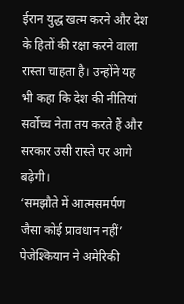ईरान युद्ध खत्म करने और देश के हितों की रक्षा करने वाला रास्ता चाहता है। उन्होंने यह भी कहा कि देश की नीतियां सर्वोच्च नेता तय करते हैं और सरकार उसी रास्ते पर आगे बढ़ेगी।
‘समझौते में आत्मसमर्पण जैसा कोई प्रावधान नहीं’
पेजेश्कियान ने अमेरिकी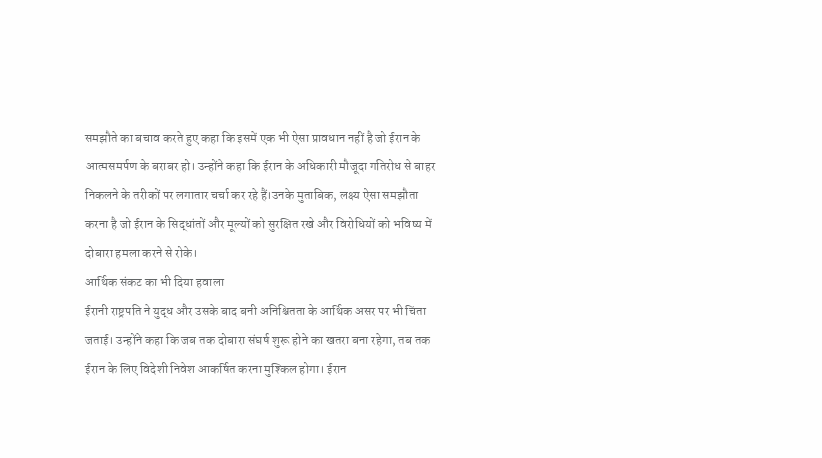समझौते का बचाव करते हुए कहा कि इसमें एक भी ऐसा प्रावधान नहीं है जो ईरान के आत्मसमर्पण के बराबर हो। उन्होंने कहा कि ईरान के अधिकारी मौजूदा गतिरोध से बाहर निकलने के तरीकों पर लगातार चर्चा कर रहे हैं।उनके मुताबिक, लक्ष्य ऐसा समझौता करना है जो ईरान के सिद्धांतों और मूल्यों को सुरक्षित रखे और विरोधियों को भविष्य में दोबारा हमला करने से रोके।
आर्थिक संकट का भी दिया हवाला
ईरानी राष्ट्रपति ने युद्ध और उसके बाद बनी अनिश्चितता के आर्थिक असर पर भी चिंता जताई। उन्होंने कहा कि जब तक दोबारा संघर्ष शुरू होने का खतरा बना रहेगा, तब तक ईरान के लिए विदेशी निवेश आकर्षित करना मुश्किल होगा। ईरान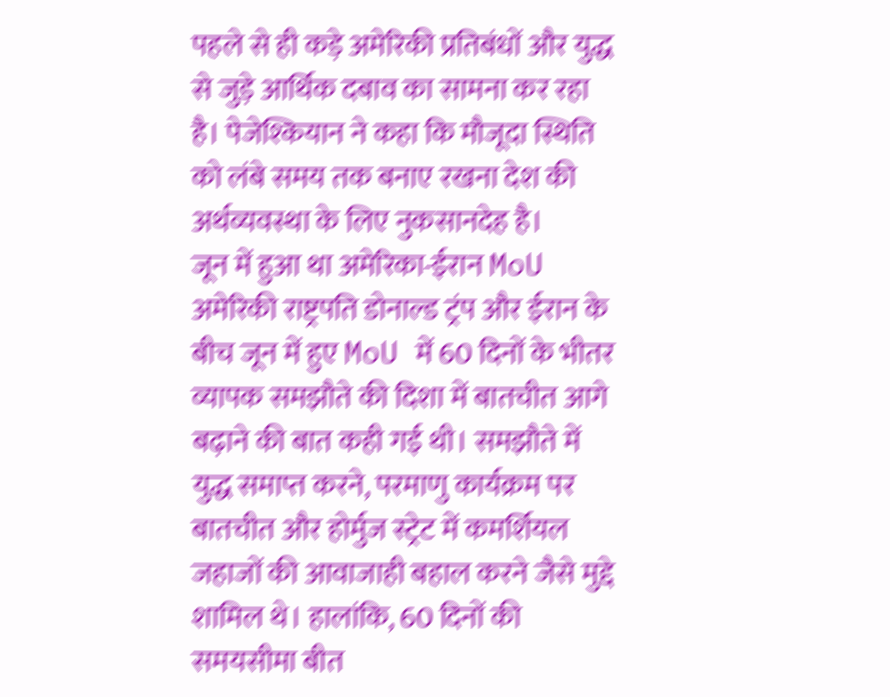पहले से ही कड़े अमेरिकी प्रतिबंधों और युद्ध से जुड़े आर्थिक दबाव का सामना कर रहा है। पेजेश्कियान ने कहा कि मौजूदा स्थिति को लंबे समय तक बनाए रखना देश की अर्थव्यवस्था के लिए नुकसानदेह है।
जून में हुआ था अमेरिका-ईरान MoU
अमेरिकी राष्ट्रपति डोनाल्ड ट्रंप और ईरान के बीच जून में हुए MoU में 60 दिनों के भीतर व्यापक समझौते की दिशा में बातचीत आगे बढ़ाने की बात कही गई थी। समझौते में युद्ध समाप्त करने, परमाणु कार्यक्रम पर बातचीत और होर्मुज स्ट्रेट में कमर्शियल जहाजों की आवाजाही बहाल करने जैसे मुद्दे शामिल थे। हालांकि, 60 दिनों की समयसीमा बीत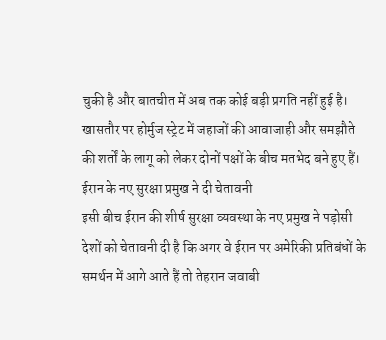चुकी है और बातचीत में अब तक कोई बड़ी प्रगति नहीं हुई है। खासतौर पर होर्मुज स्ट्रेट में जहाजों की आवाजाही और समझौते की शर्तों के लागू को लेकर दोनों पक्षों के बीच मतभेद बने हुए हैं।
ईरान के नए सुरक्षा प्रमुख ने दी चेतावनी
इसी बीच ईरान की शीर्ष सुरक्षा व्यवस्था के नए प्रमुख ने पड़ोसी देशों को चेतावनी दी है कि अगर वे ईरान पर अमेरिकी प्रतिबंधों के समर्थन में आगे आते हैं तो तेहरान जवाबी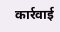कार्रवाई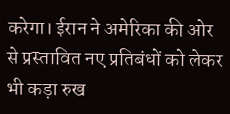करेगा। ईरान ने अमेरिका की ओर से प्रस्तावित नए प्रतिबंधों को लेकर भी कड़ा रुख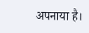अपनाया है।